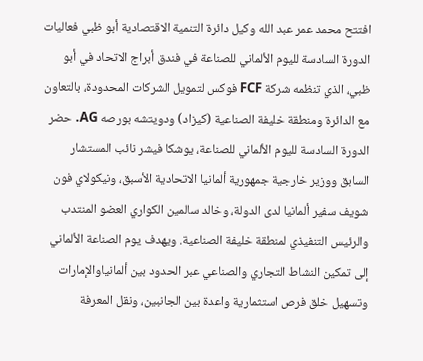افتتح محمد عمر عبد الله وكيل دائرة التنمية الاقتصادية أبو ظبي فعاليات الدورة السادسة لليوم الألماني للصناعة في فندق أبراج الاتحاد في أبو ظبي، الذي تنظمه شركة FCF فوكس لتمويل الشركات المحدودة، بالتعاون مع الدائرة ومنطقة خليفة الصناعية (كيزاد) ودويتشه بورصه AG. حضر الدورة السادسة لليوم الألماني للصناعة، يوشكا فيشر نائب المستشار السابق ووزير خارجية جمهورية ألمانيا الاتحادية الأسبق، ونيكولاي فون شويف سفير ألمانيا لدى الدولة، وخالد سالمين الكواري العضو المنتدب والرئيس التنفيذي لمنطقة خليفة الصناعية. ويهدف يوم الصناعة الألماني إلى تمكين النشاط التجاري والصناعي عبر الحدود بين ألمانياوالإمارات وتسهيل خلق فرص استثمارية واعدة بين الجانبين، ونقل المعرفة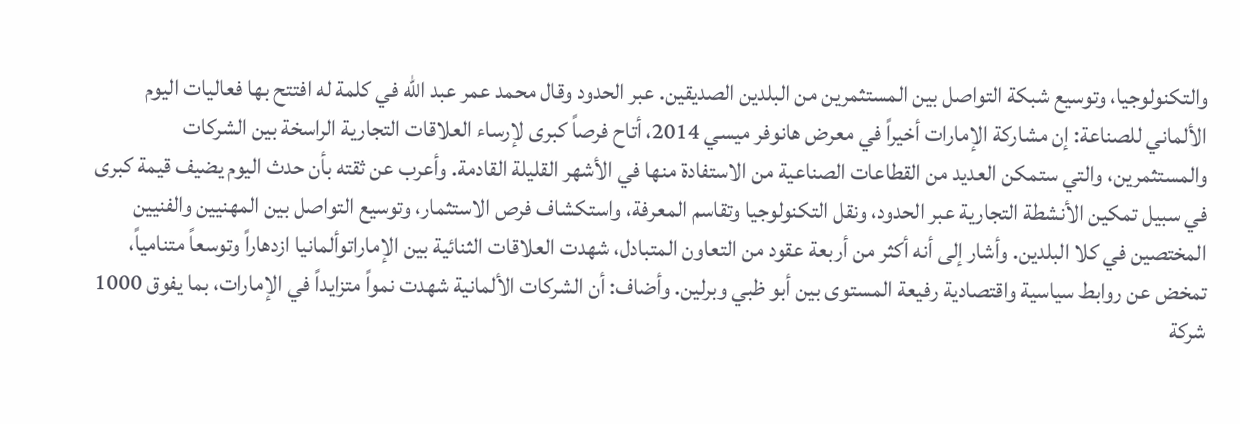والتكنولوجيا، وتوسيع شبكة التواصل بين المستثمرين من البلدين الصديقين. عبر الحدود وقال محمد عمر عبد الله في كلمة له افتتح بها فعاليات اليوم الألماني للصناعة: إن مشاركة الإمارات أخيراً في معرض هانوفر ميسي 2014، أتاح فرصاً كبرى لإرساء العلاقات التجارية الراسخة بين الشركات والمستثمرين، والتي ستمكن العديد من القطاعات الصناعية من الاستفادة منها في الأشهر القليلة القادمة. وأعرب عن ثقته بأن حدث اليوم يضيف قيمة كبرى في سبيل تمكين الأنشطة التجارية عبر الحدود، ونقل التكنولوجيا وتقاسم المعرفة، واستكشاف فرص الاستثمار، وتوسيع التواصل بين المهنيين والفنيين المختصين في كلا البلدين. وأشار إلى أنه أكثر من أربعة عقود من التعاون المتبادل، شهدت العلاقات الثنائية بين الإماراتوألمانيا ازدهاراً وتوسعاً متنامياً، تمخض عن روابط سياسية واقتصادية رفيعة المستوى بين أبو ظبي وبرلين. وأضاف: أن الشركات الألمانية شهدت نمواً متزايداً في الإمارات، بما يفوق 1000 شركة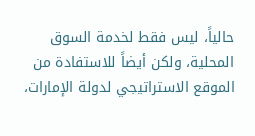حالياً، ليس فقط لخدمة السوق المحلية، ولكن أيضاً للاستفادة من الموقع الاستراتيجي لدولة الإمارات،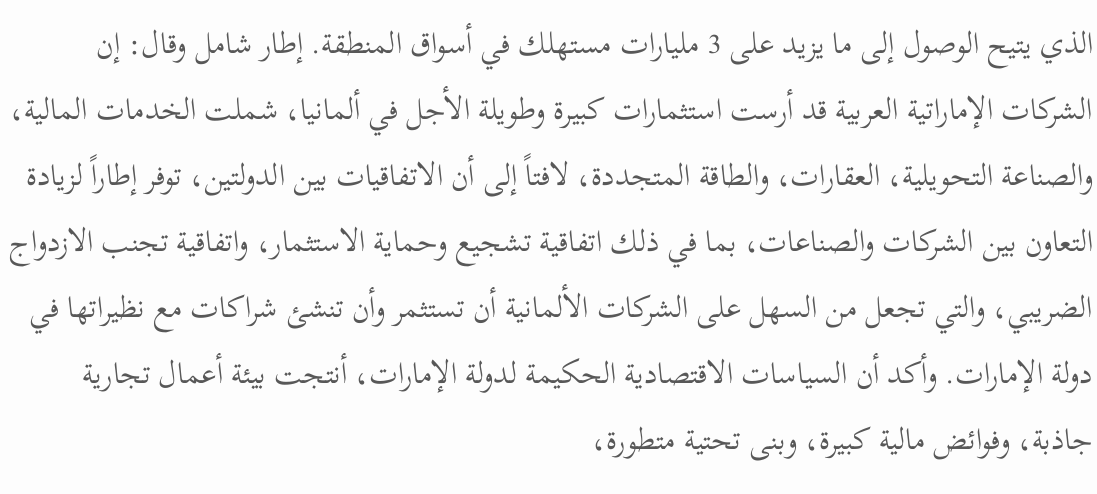الذي يتيح الوصول إلى ما يزيد على 3 مليارات مستهلك في أسواق المنطقة. إطار شامل وقال: إن الشركات الإماراتية العربية قد أرست استثمارات كبيرة وطويلة الأجل في ألمانيا، شملت الخدمات المالية، والصناعة التحويلية، العقارات، والطاقة المتجددة، لافتاً إلى أن الاتفاقيات بين الدولتين، توفر إطاراً لزيادة التعاون بين الشركات والصناعات، بما في ذلك اتفاقية تشجيع وحماية الاستثمار، واتفاقية تجنب الازدواج الضريبي، والتي تجعل من السهل على الشركات الألمانية أن تستثمر وأن تنشئ شراكات مع نظيراتها في دولة الإمارات. وأكد أن السياسات الاقتصادية الحكيمة لدولة الإمارات، أنتجت بيئة أعمال تجارية جاذبة، وفوائض مالية كبيرة، وبنى تحتية متطورة،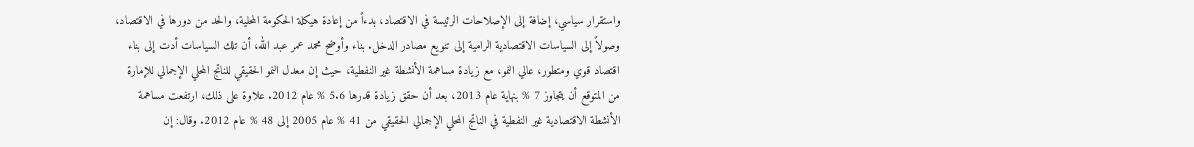واستقرار سياسي، إضافة إلى الإصلاحات الرئيسة في الاقتصاد، بدءاً من إعادة هيكلة الحكومة المحلية، والحد من دورها في الاقتصاد، وصولاً إلى السياسات الاقتصادية الرامية إلى تنويع مصادر الدخل. بناء وأوضح محمد عمر عبد الله، أن تلك السياسات أدت إلى بناء اقتصاد قوي ومتطور، عالي النمو، مع زيادة مساهمة الأنشطة غير النفطية، حيث إن معدل النمو الحقيقي للناتج المحلي الإجمالي للإمارة من المتوقع أن يتجاوز 7 % بنهاية عام 2013، بعد أن حقق زيادة قدرها 5.6 % عام 2012. علاوة على ذلك، ارتفعت مساهمة الأنشطة الاقتصادية غير النفطية في الناتج المحلي الإجمالي الحقيقي من 41 % عام 2005 إلى 48 % عام 2012. وقال: إن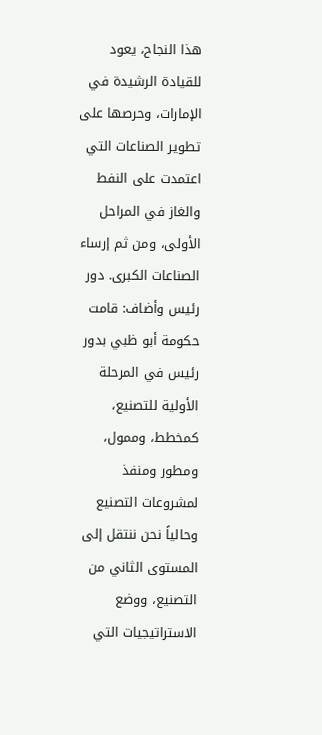هذا النجاح، يعود للقيادة الرشيدة في الإمارات، وحرصها على تطوير الصناعات التي اعتمدت على النفط والغاز في المراحل الأولى، ومن ثم إرساء الصناعات الكبرى. دور رئيس وأضاف: قامت حكومة أبو ظبي بدور رئيس في المرحلة الأولية للتصنيع، كمخطط، وممول، ومطور ومنفذ لمشروعات التصنيع وحالياً نحن ننتقل إلى المستوى الثاني من التصنيع، ووضع الاستراتيجيات التي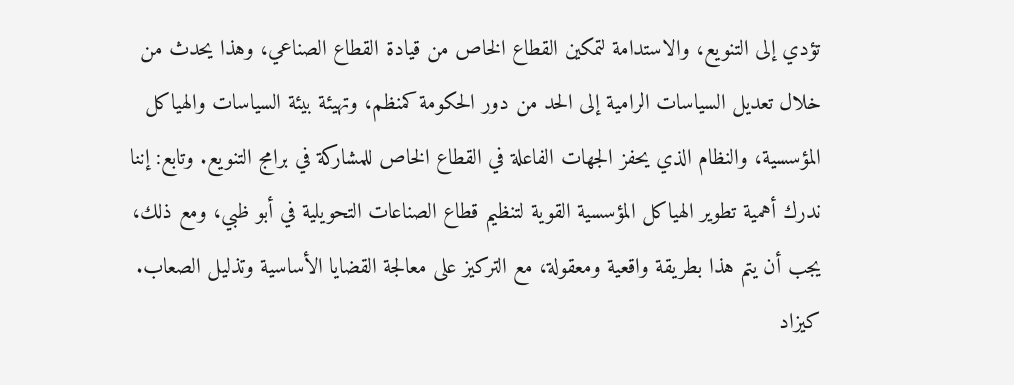تؤدي إلى التنويع، والاستدامة لتمكين القطاع الخاص من قيادة القطاع الصناعي، وهذا يحدث من خلال تعديل السياسات الرامية إلى الحد من دور الحكومة كمنظم، وتهيئة بيئة السياسات والهياكل المؤسسية، والنظام الذي يحفز الجهات الفاعلة في القطاع الخاص للمشاركة في برامج التنويع. وتابع: إننا ندرك أهمية تطوير الهياكل المؤسسية القوية لتنظيم قطاع الصناعات التحويلية في أبو ظبي، ومع ذلك، يجب أن يتم هذا بطريقة واقعية ومعقولة، مع التركيز على معالجة القضايا الأساسية وتذليل الصعاب. كيزاد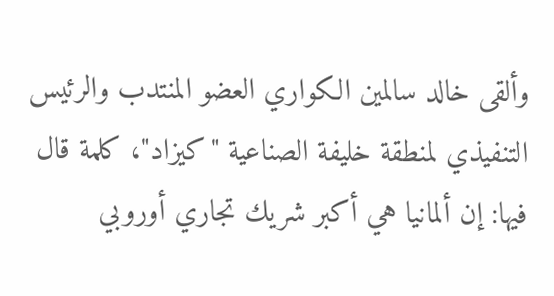وألقى خالد سالمين الكواري العضو المنتدب والرئيس التنفيذي لمنطقة خليفة الصناعية "كيزاد"، كلمة قال فيها: إن ألمانيا هي أكبر شريك تجاري أوروبي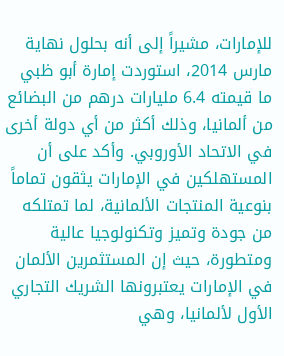للإمارات، مشيراً إلى أنه بحلول نهاية مارس 2014، استوردت إمارة أبو ظبي ما قيمته 6.4 مليارات درهم من البضائع من ألمانيا، وذلك أكثر من أي دولة أخرى في الاتحاد الأوروبي. وأكد على أن المستهلكين في الإمارات يثقون تماماً بنوعية المنتجات الألمانية، لما تمتلكه من جودة وتميز وتكنولوجيا عالية ومتطورة، حيث إن المستثمرين الألمان في الإمارات يعتبرونها الشريك التجاري الأول لألمانيا، وهي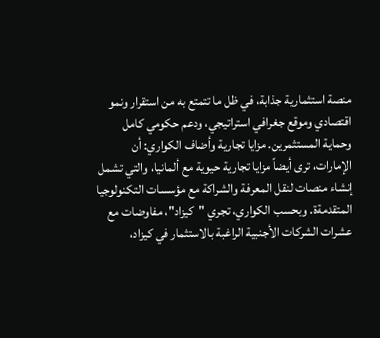منصة استثمارية جذابة، في ظل ما تتمتع به من استقرار ونمو اقتصادي وموقع جغرافي استراتيجي، ودعم حكومي كامل وحماية المستثمرين. مزايا تجارية وأضاف الكواري: أن الإمارات، ترى أيضاً مزايا تجارية حيوية مع ألمانيا، والتي تشمل إنشاء منصات لنقل المعرفة والشراكة مع مؤسسات التكنولوجيا المتقدمةة. وبحسب الكواري، تجري "كيزاد"، مفاوضات مع عشرات الشركات الأجنبية الراغبة بالاستثمار في كيزاد،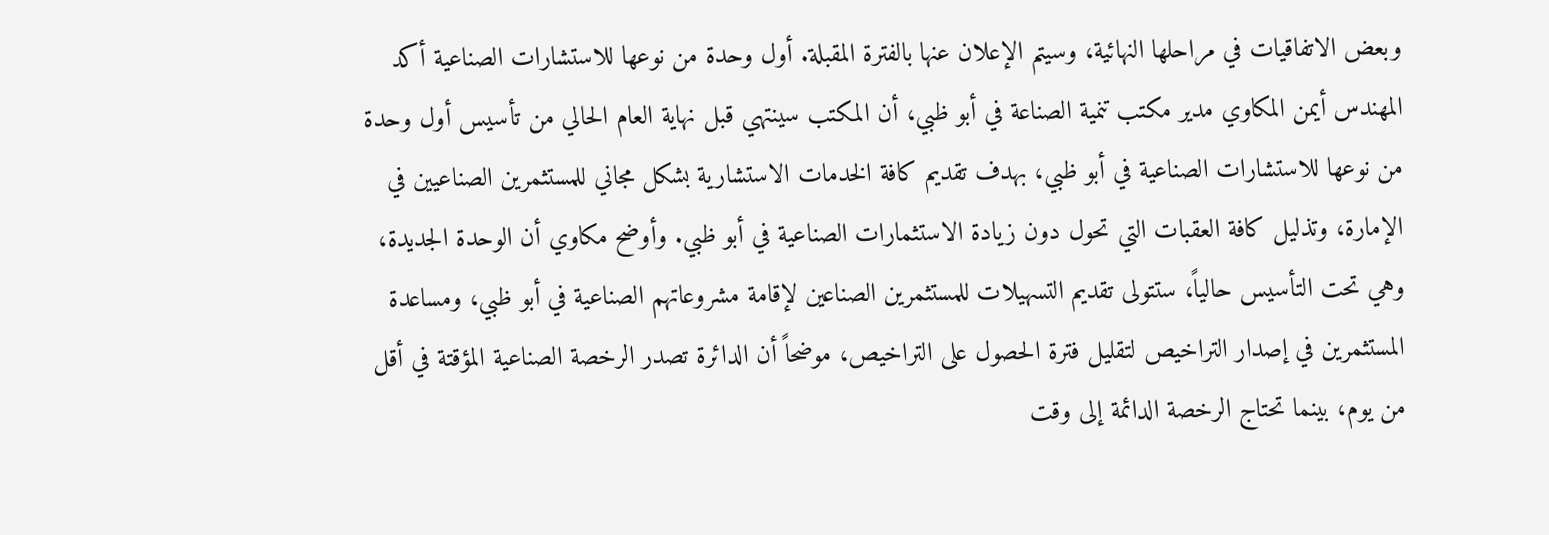وبعض الاتفاقيات في مراحلها النهائية، وسيتم الإعلان عنها بالفترة المقبلة. أول وحدة من نوعها للاستشارات الصناعية أكد المهندس أيمن المكاوي مدير مكتب تنمية الصناعة في أبو ظبي، أن المكتب سينتهي قبل نهاية العام الحالي من تأسيس أول وحدة من نوعها للاستشارات الصناعية في أبو ظبي، بهدف تقديم كافة الخدمات الاستشارية بشكل مجاني للمستثمرين الصناعيين في الإمارة، وتذليل كافة العقبات التي تحول دون زيادة الاستثمارات الصناعية في أبو ظبي. وأوضح مكاوي أن الوحدة الجديدة، وهي تحت التأسيس حالياً، ستتولى تقديم التسهيلات للمستثمرين الصناعين لإقامة مشروعاتهم الصناعية في أبو ظبي، ومساعدة المستثمرين في إصدار التراخيص لتقليل فترة الحصول على التراخيص، موضحاً أن الدائرة تصدر الرخصة الصناعية المؤقتة في أقل من يوم، بينما تحتاج الرخصة الدائمة إلى وقت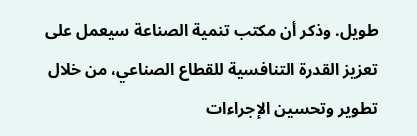طويل. وذكر أن مكتب تنمية الصناعة سيعمل على تعزيز القدرة التنافسية للقطاع الصناعي، من خلال تطوير وتحسين الإجراءات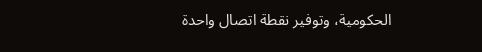الحكومية، وتوفير نقطة اتصال واحدة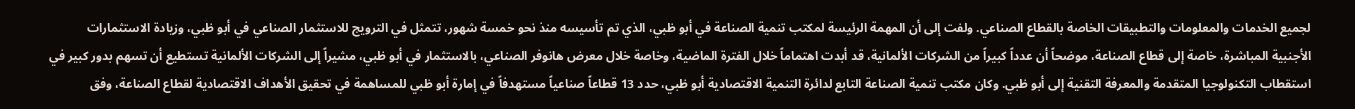لجميع الخدمات والمعلومات والتطبيقات الخاصة بالقطاع الصناعي. ولفت إلى أن المهمة الرئيسة لمكتب تنمية الصناعة في أبو ظبي، الذي تم تأسيسه منذ نحو خمسة شهور، تتمثل في الترويج للاستثمار الصناعي في أبو ظبي، وزيادة الاستثمارات الأجنبية المباشرة، خاصة إلى قطاع الصناعة، موضحاً أن عدداً كبيراً من الشركات الألمانية، قد أبدت اهتماماً خلال الفترة الماضية، وخاصة خلال معرض هانوفر الصناعي، بالاستثمار في أبو ظبي، مشيراً إلى الشركات الألمانية تستطيع أن تسهم بدور كبير في استقطاب التكنولوجيا المتقدمة والمعرفة التقنية إلى أبو ظبي. وكان مكتب تنمية الصناعة التابع لدائرة التنمية الاقتصادية أبو ظبي، حدد 13 قطاعاً صناعياً مستهدفاً في إمارة أبو ظبي للمساهمة في تحقيق الأهداف الاقتصادية لقطاع الصناعة، وفق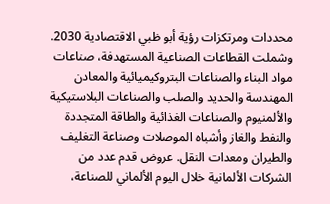محددات ومرتكزات رؤية أبو ظبي الاقتصادية 2030. وشملت القطاعات الصناعية المستهدفة، صناعات مواد البناء والصناعات البتروكيميائية والمعادن المهندسة والحديد والصلب والصناعات البلاستيكية والألمنيوم والصناعات الغذائية والطاقة المتجددة والنفط والغاز وأشباه الموصلات وصناعة التغليف والطيران ومعدات النقل. عروض قدم عدد من الشركات الألمانية خلال اليوم الألماني للصناعة،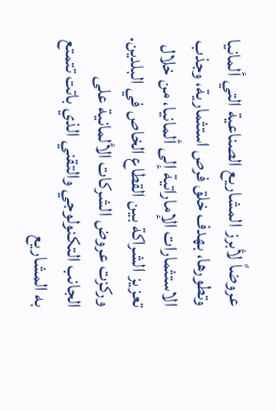عروضاً لأبرز المشاريع الصناعية التي ألمانيا وتطورها، بهدف خلق فرص استثمارية، وجذب الاستثمارات الإماراتية إلى ألمانيا، من خلال تعزيز الشراكة بين القطاع الخاص في البلدين. وركزت عروض الشركات الألمانية على الجانب التكنولوجي والتقني الذي باتت تتمتع به المشاريع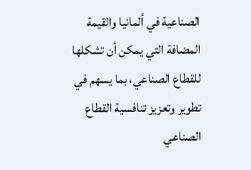الصناعية في ألمانيا والقيمة المضافة التي يمكن أن تشكلها للقطاع الصناعي، بما يسهم في تطوير وتعزيز تنافسية القطاع الصناعي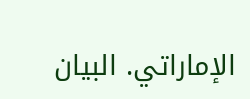الإماراتي. البيان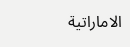الاماراتية